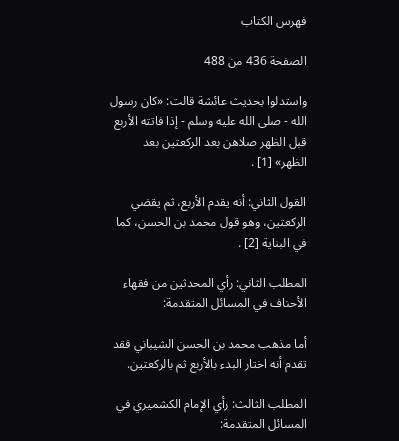فهرس الكتاب

الصفحة 436 من 488

واستدلوا بحديث عائشة قالت: «كان رسول الله - صلى الله عليه وسلم - إذا فاتته الأربع قبل الظهر صلاهن بعد الركعتين بعد الظهر» [1] .

القول الثاني: أنه يقدم الأربع، ثم يقضي الركعتين، وهو قول محمد بن الحسن، كما في البناية [2] .

المطلب الثاني: رأي المحدثين من فقهاء الأحناف في المسائل المتقدمة:

أما مذهب محمد بن الحسن الشيباني فقد تقدم أنه اختار البدء بالأربع ثم بالركعتين.

المطلب الثالث: رأي الإمام الكشميري في المسائل المتقدمة: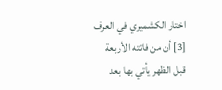اختار الكشميري في العرف [3] أن من فاتته الأربعة قبل الظهر يأتي بها بعد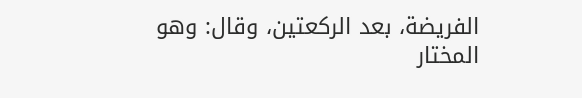الفريضة، بعد الركعتين، وقال: وهو المختار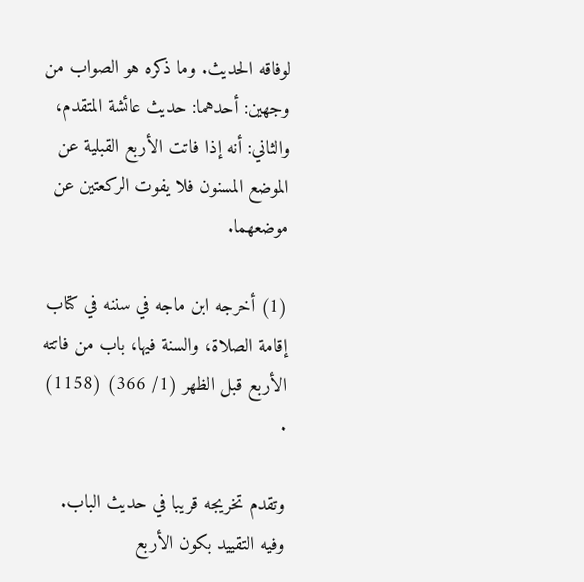لوفاقه الحديث. وما ذكره هو الصواب من وجهين: أحدهما: حديث عائشة المتقدم، والثاني: أنه إذا فاتت الأربع القبلية عن الموضع المسنون فلا يفوت الركعتين عن موضعهما.

(1) أخرجه ابن ماجه في سننه في كتاب إقامة الصلاة، والسنة فيها، باب من فاتته الأربع قبل الظهر (1/ 366) (1158) .

وتقدم تخريجه قريبا في حديث الباب. وفيه التقييد بكون الأربع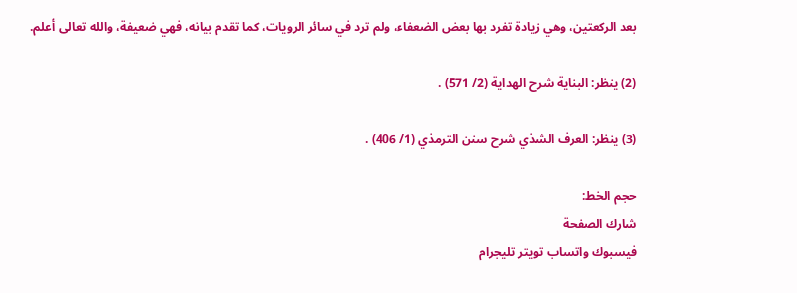بعد الركعتين، وهي زيادة تفرد بها بعض الضعفاء، ولم ترد في سائر الرويات، كما تقدم بيانه، فهي ضعيفة، والله تعالى أعلم.

(2) ينظر: البناية شرح الهداية (2/ 571) .

(3) ينظر: العرف الشذي شرح سنن الترمذي (1/ 406) .

حجم الخط:
شارك الصفحة
فيسبوك واتساب تويتر تليجرام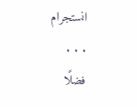انستجرام
. . .
فضلًا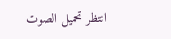انتظر تحميل الصوت